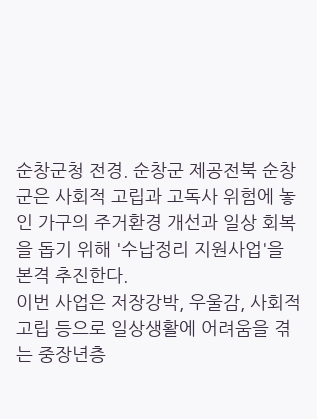순창군청 전경. 순창군 제공전북 순창군은 사회적 고립과 고독사 위험에 놓인 가구의 주거환경 개선과 일상 회복을 돕기 위해 '수납정리 지원사업'을 본격 추진한다.
이번 사업은 저장강박, 우울감, 사회적 고립 등으로 일상생활에 어려움을 겪는 중장년층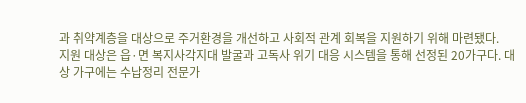과 취약계층을 대상으로 주거환경을 개선하고 사회적 관계 회복을 지원하기 위해 마련됐다.
지원 대상은 읍·면 복지사각지대 발굴과 고독사 위기 대응 시스템을 통해 선정된 20가구다. 대상 가구에는 수납정리 전문가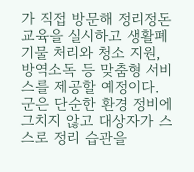가 직접 방문해 정리정돈 교육을 실시하고 생활폐기물 처리와 청소 지원, 방역소독 등 맞춤형 서비스를 제공할 예정이다.
군은 단순한 환경 정비에 그치지 않고 대상자가 스스로 정리 습관을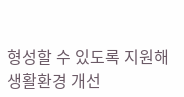형성할 수 있도록 지원해 생활환경 개선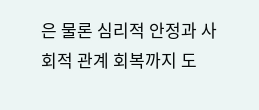은 물론 심리적 안정과 사회적 관계 회복까지 도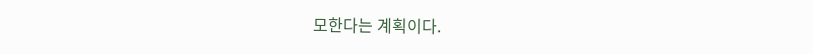모한다는 계획이다.